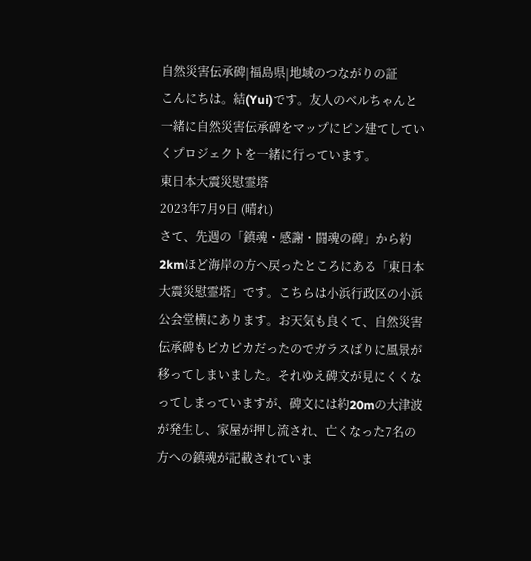自然災害伝承碑|福島県|地域のつながりの証
こんにちは。結(Yui)です。友人のベルちゃんと一緒に自然災害伝承碑をマップにピン建てしていくプロジェクトを一緒に行っています。
東日本大震災慰霊塔
2023年7月9日 (晴れ)
さて、先週の「鎮魂・感謝・闘魂の碑」から約2kmほど海岸の方へ戻ったところにある「東日本大震災慰霊塔」です。こちらは小浜行政区の小浜公会堂横にあります。お天気も良くて、自然災害伝承碑もピカピカだったのでガラスばりに風景が移ってしまいました。それゆえ碑文が見にくくなってしまっていますが、碑文には約20mの大津波が発生し、家屋が押し流され、亡くなった7名の方への鎮魂が記載されていま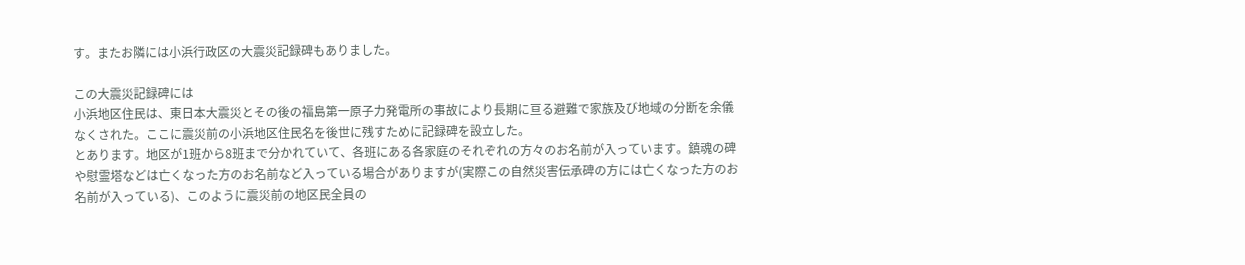す。またお隣には小浜行政区の大震災記録碑もありました。

この大震災記録碑には
小浜地区住民は、東日本大震災とその後の福島第一原子力発電所の事故により長期に亘る避難で家族及び地域の分断を余儀なくされた。ここに震災前の小浜地区住民名を後世に残すために記録碑を設立した。
とあります。地区が1班から8班まで分かれていて、各班にある各家庭のそれぞれの方々のお名前が入っています。鎮魂の碑や慰霊塔などは亡くなった方のお名前など入っている場合がありますが(実際この自然災害伝承碑の方には亡くなった方のお名前が入っている)、このように震災前の地区民全員の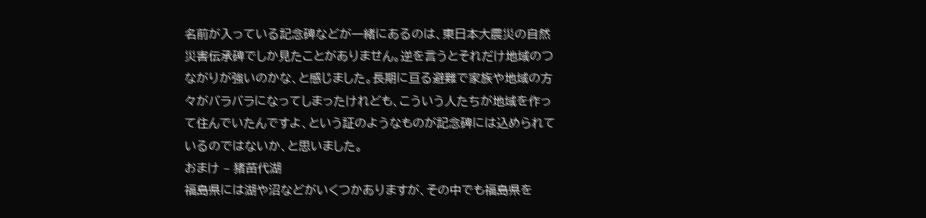名前が入っている記念碑などが一緒にあるのは、東日本大震災の自然災害伝承碑でしか見たことがありません。逆を言うとそれだけ地域のつながりが強いのかな、と感じました。長期に亘る避難で家族や地域の方々がバラバラになってしまったけれども、こういう人たちが地域を作って住んでいたんですよ、という証のようなものが記念碑には込められているのではないか、と思いました。
おまけ – 猪苗代湖
福島県には湖や沼などがいくつかありますが、その中でも福島県を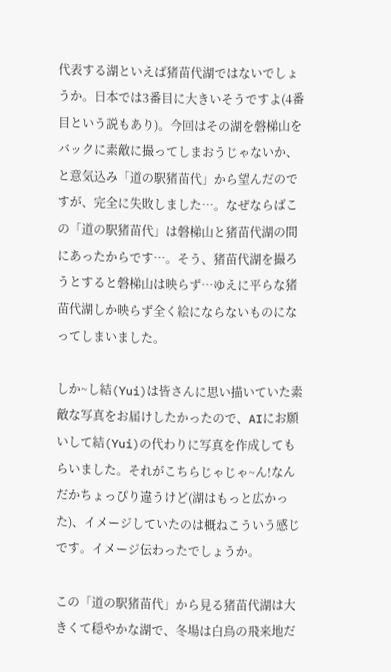代表する湖といえば猪苗代湖ではないでしょうか。日本では3番目に大きいそうですよ(4番目という説もあり)。今回はその湖を磐梯山をバックに素敵に撮ってしまおうじゃないか、と意気込み「道の駅猪苗代」から望んだのですが、完全に失敗しました…。なぜならばこの「道の駅猪苗代」は磐梯山と猪苗代湖の間にあったからです…。そう、猪苗代湖を撮ろうとすると磐梯山は映らず…ゆえに平らな猪苗代湖しか映らず全く絵にならないものになってしまいました。

しか~し結(Yui)は皆さんに思い描いていた素敵な写真をお届けしたかったので、AIにお願いして結(Yui)の代わりに写真を作成してもらいました。それがこちらじゃじゃ~ん!なんだかちょっぴり違うけど(湖はもっと広かった)、イメージしていたのは概ねこういう感じです。イメージ伝わったでしょうか。

この「道の駅猪苗代」から見る猪苗代湖は大きくて穏やかな湖で、冬場は白鳥の飛来地だ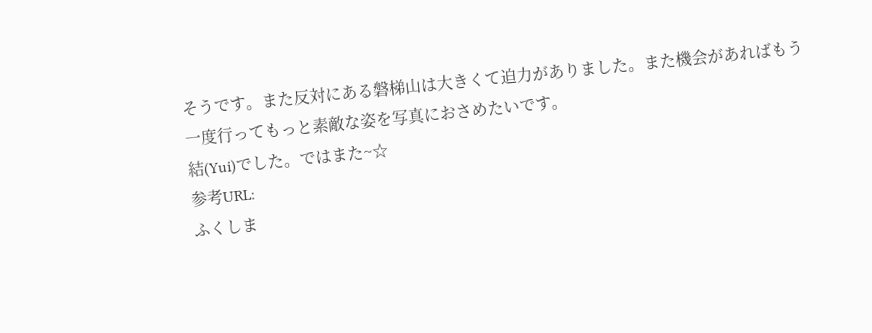そうです。また反対にある磐梯山は大きくて迫力がありました。また機会があればもう一度行ってもっと素敵な姿を写真におさめたいです。
結(Yui)でした。ではまた~☆
参考URL:
ふくしま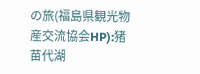の旅(福島県観光物産交流協会HP):猪苗代湖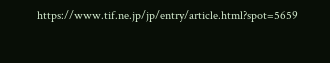https://www.tif.ne.jp/jp/entry/article.html?spot=5659